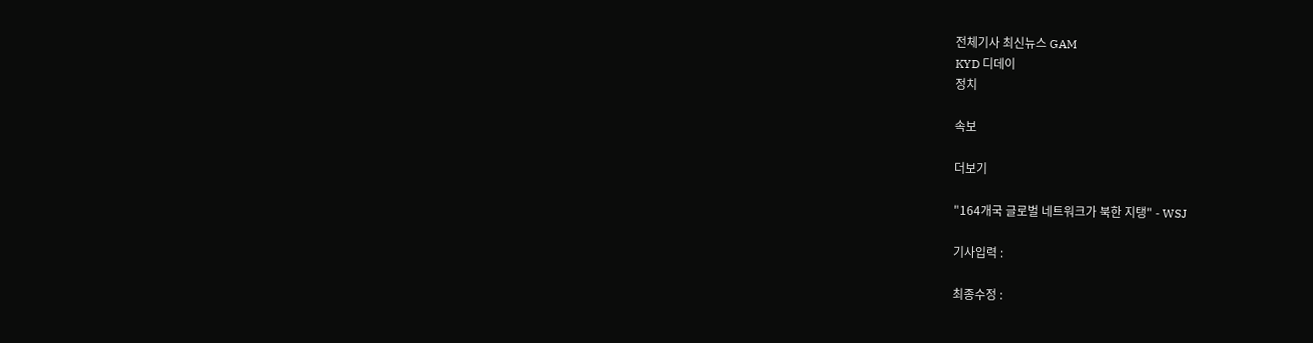전체기사 최신뉴스 GAM
KYD 디데이
정치

속보

더보기

"164개국 글로벌 네트워크가 북한 지탱" - WSJ

기사입력 :

최종수정 :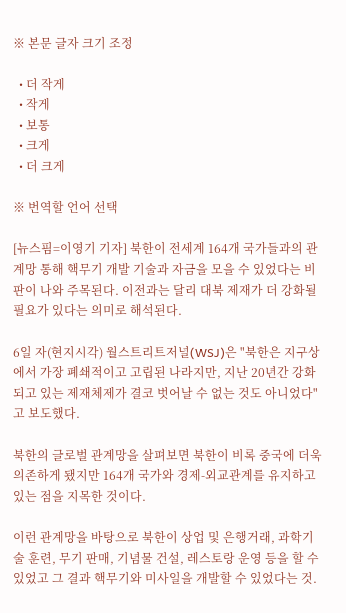※ 본문 글자 크기 조정

  • 더 작게
  • 작게
  • 보통
  • 크게
  • 더 크게

※ 번역할 언어 선택

[뉴스핌=이영기 기자] 북한이 전세계 164개 국가들과의 관계망 통해 핵무기 개발 기술과 자금을 모을 수 있었다는 비판이 나와 주목된다. 이전과는 달리 대북 제재가 더 강화될 필요가 있다는 의미로 해석된다.

6일 자(현지시각) 월스트리트저널(WSJ)은 "북한은 지구상에서 가장 폐쇄적이고 고립된 나라지만, 지난 20년간 강화되고 있는 제재체제가 결코 벗어날 수 없는 것도 아니었다"고 보도했다.

북한의 글로벌 관계망을 살펴보면 북한이 비록 중국에 더욱 의존하게 됐지만 164개 국가와 경제-외교관계를 유지하고 있는 점을 지목한 것이다.

이런 관계망을 바탕으로 북한이 상업 및 은행거래, 과학기술 훈련, 무기 판매, 기념물 건설, 레스토랑 운영 등을 할 수 있었고 그 결과 핵무기와 미사일을 개발할 수 있었다는 것.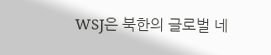WSJ은 북한의 글로벌 네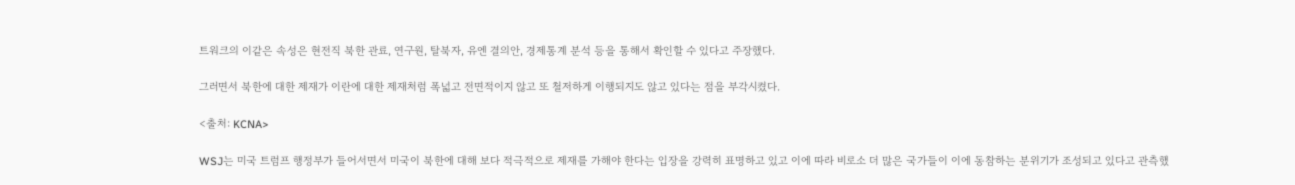트워크의 이같은 속성은 현전직 북한 관료, 연구원, 탈북자, 유엔 결의안, 경제통계 분석 등을 통해서 확인할 수 있다고 주장했다.

그러면서 북한에 대한 제재가 이란에 대한 제재처럼 폭넓고 전면적이지 않고 또 철저하게 이행되지도 않고 있다는 점을 부각시켰다.

<출처: KCNA>

WSJ는 미국 트럼프 행정부가 들어서면서 미국이 북한에 대해 보다 적극적으로 제재를 가해야 한다는 입장을 강력히 표명하고 있고 이에 따라 비로소 더 많은 국가들이 이에 동참하는 분위기가 조성되고 있다고 관측했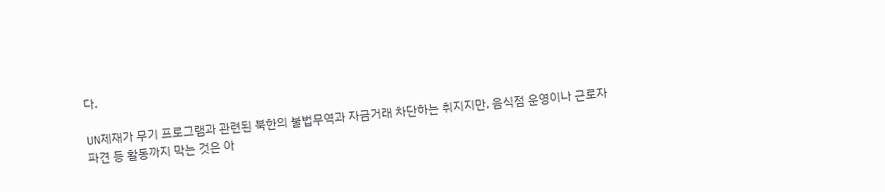다.

UN제재가 무기 프로그램과 관련된 북한의 불법무역과 자금거래 차단하는 취지지만, 음식점 운영이나 근로자 파견 등 활동까지 막는 것은 아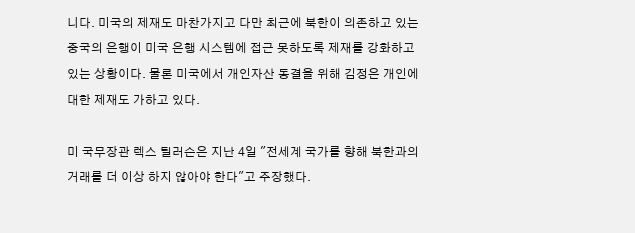니다. 미국의 제재도 마찬가지고 다만 최근에 북한이 의존하고 있는 중국의 은행이 미국 은행 시스템에 접근 못하도록 제재를 강화하고 있는 상황이다. 물론 미국에서 개인자산 동결을 위해 김정은 개인에 대한 제재도 가하고 있다.

미 국무장관 렉스 틸러슨은 지난 4일 "전세계 국가를 향해 북한과의 거래를 더 이상 하지 않아야 한다"고 주장했다.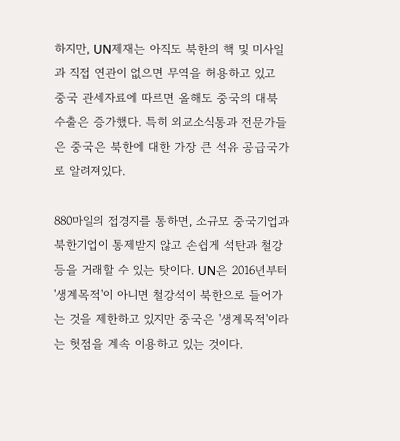하지만, UN제재는 아직도 북한의 핵 및 미사일과 직접 연관이 없으면 무역을 허용하고 있고 중국 관세자료에 따르면 올해도 중국의 대북 수출은 증가했다. 특히 외교소식통과 전문가들은 중국은 북한에 대한 가장 큰 석유 공급국가로 알려져있다.

880마일의 접경지를 통하면, 소규모 중국기업과 북한기업이 통제받지 않고 손쉽게 석탄과 철강 등을 거래할 수 있는 탓이다. UN은 2016년부터 '생계목적'이 아니면 철강석이 북한으로 들어가는 것을 제한하고 있지만 중국은 '생계목적'이라는 헛점을 계속 이용하고 있는 것이다.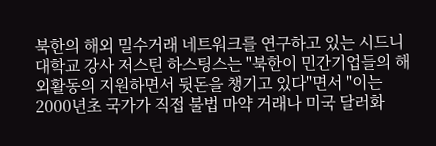북한의 해외 밀수거래 네트워크를 연구하고 있는 시드니 대학교 강사 저스틴 하스팅스는 "북한이 민간기업들의 해외활동의 지원하면서 뒷돈을 챙기고 있다"면서 "이는 2000년초 국가가 직접 불법 마약 거래나 미국 달러화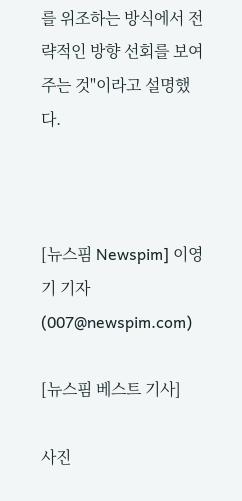를 위조하는 방식에서 전략적인 방향 선회를 보여 주는 것"이라고 설명했다.



[뉴스핌 Newspim] 이영기 기자 (007@newspim.com)

[뉴스핌 베스트 기사]

사진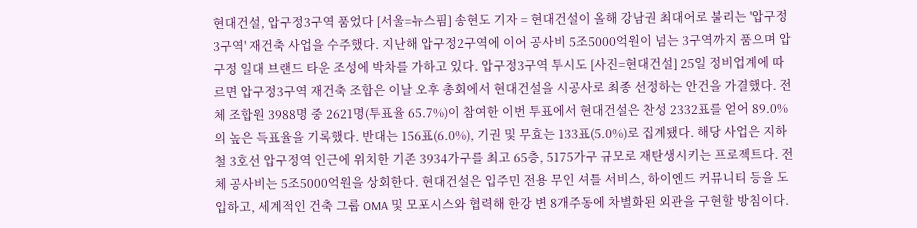현대건설, 압구정3구역 품었다 [서울=뉴스핌] 송현도 기자 = 현대건설이 올해 강남권 최대어로 불리는 '압구정3구역' 재건축 사업을 수주했다. 지난해 압구정2구역에 이어 공사비 5조5000억원이 넘는 3구역까지 품으며 압구정 일대 브랜드 타운 조성에 박차를 가하고 있다. 압구정3구역 투시도 [사진=현대건설] 25일 정비업계에 따르면 압구정3구역 재건축 조합은 이날 오후 총회에서 현대건설을 시공사로 최종 선정하는 안건을 가결했다. 전체 조합원 3988명 중 2621명(투표율 65.7%)이 참여한 이번 투표에서 현대건설은 찬성 2332표를 얻어 89.0%의 높은 득표율을 기록했다. 반대는 156표(6.0%), 기권 및 무효는 133표(5.0%)로 집계됐다. 해당 사업은 지하철 3호선 압구정역 인근에 위치한 기존 3934가구를 최고 65층, 5175가구 규모로 재탄생시키는 프로젝트다. 전체 공사비는 5조5000억원을 상회한다. 현대건설은 입주민 전용 무인 셔틀 서비스, 하이엔드 커뮤니티 등을 도입하고, 세계적인 건축 그룹 OMA 및 모포시스와 협력해 한강 변 8개주동에 차별화된 외관을 구현할 방침이다.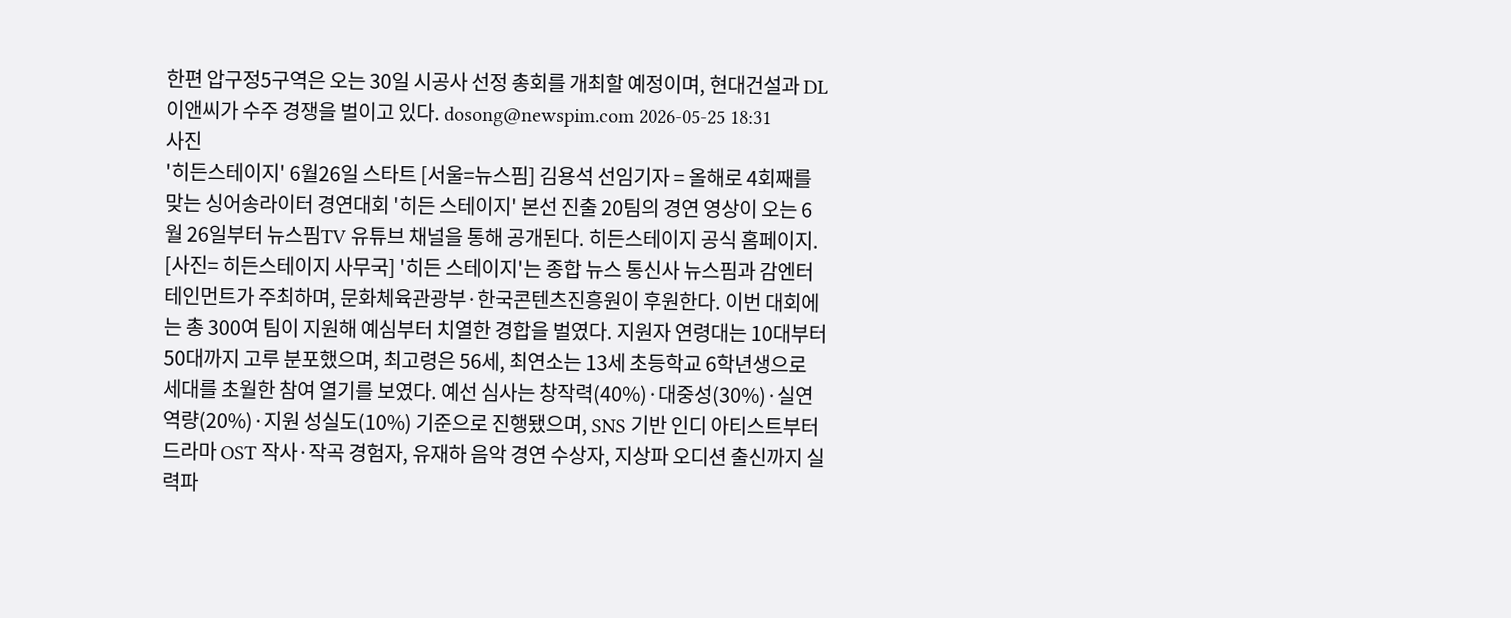한편 압구정5구역은 오는 30일 시공사 선정 총회를 개최할 예정이며, 현대건설과 DL이앤씨가 수주 경쟁을 벌이고 있다. dosong@newspim.com 2026-05-25 18:31
사진
'히든스테이지' 6월26일 스타트 [서울=뉴스핌] 김용석 선임기자 = 올해로 4회째를 맞는 싱어송라이터 경연대회 '히든 스테이지' 본선 진출 20팀의 경연 영상이 오는 6월 26일부터 뉴스핌TV 유튜브 채널을 통해 공개된다. 히든스테이지 공식 홈페이지. [사진= 히든스테이지 사무국] '히든 스테이지'는 종합 뉴스 통신사 뉴스핌과 감엔터테인먼트가 주최하며, 문화체육관광부·한국콘텐츠진흥원이 후원한다. 이번 대회에는 총 300여 팀이 지원해 예심부터 치열한 경합을 벌였다. 지원자 연령대는 10대부터 50대까지 고루 분포했으며, 최고령은 56세, 최연소는 13세 초등학교 6학년생으로 세대를 초월한 참여 열기를 보였다. 예선 심사는 창작력(40%)·대중성(30%)·실연 역량(20%)·지원 성실도(10%) 기준으로 진행됐으며, SNS 기반 인디 아티스트부터 드라마 OST 작사·작곡 경험자, 유재하 음악 경연 수상자, 지상파 오디션 출신까지 실력파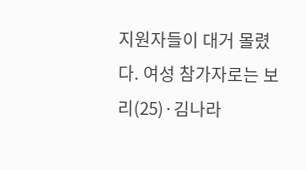지원자들이 대거 몰렸다. 여성 참가자로는 보리(25)·김나라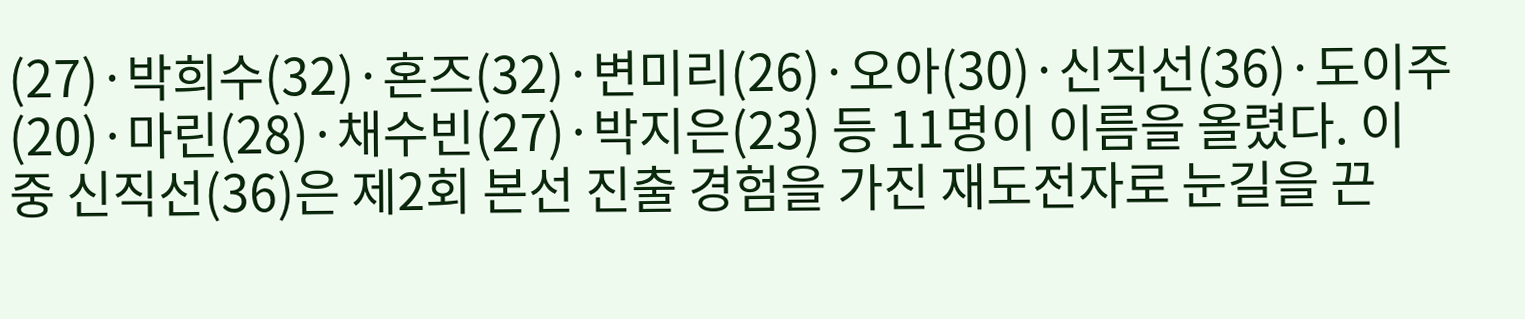(27)·박희수(32)·혼즈(32)·변미리(26)·오아(30)·신직선(36)·도이주(20)·마린(28)·채수빈(27)·박지은(23) 등 11명이 이름을 올렸다. 이 중 신직선(36)은 제2회 본선 진출 경험을 가진 재도전자로 눈길을 끈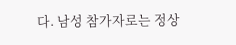다. 남성 참가자로는 정상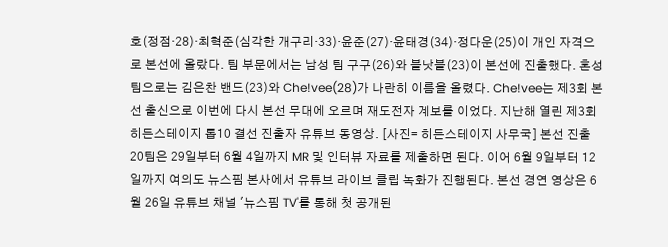호(정점·28)·최혁준(심각한 개구리·33)·윤준(27)·윤태경(34)·정다운(25)이 개인 자격으로 본선에 올랐다. 팀 부문에서는 남성 팀 구구(26)와 블낫블(23)이 본선에 진출했다. 혼성 팀으로는 김은찬 밴드(23)와 Che!vee(28)가 나란히 이름을 올렸다. Che!vee는 제3회 본선 출신으로 이번에 다시 본선 무대에 오르며 재도전자 계보를 이었다. 지난해 열린 제3회 히든스테이지 톱10 결선 진출자 유튜브 동영상. [사진= 히든스테이지 사무국] 본선 진출 20팀은 29일부터 6월 4일까지 MR 및 인터뷰 자료를 제출하면 된다. 이어 6월 9일부터 12일까지 여의도 뉴스핌 본사에서 유튜브 라이브 클립 녹화가 진행된다. 본선 경연 영상은 6월 26일 유튜브 채널 '뉴스핌 TV'를 통해 첫 공개된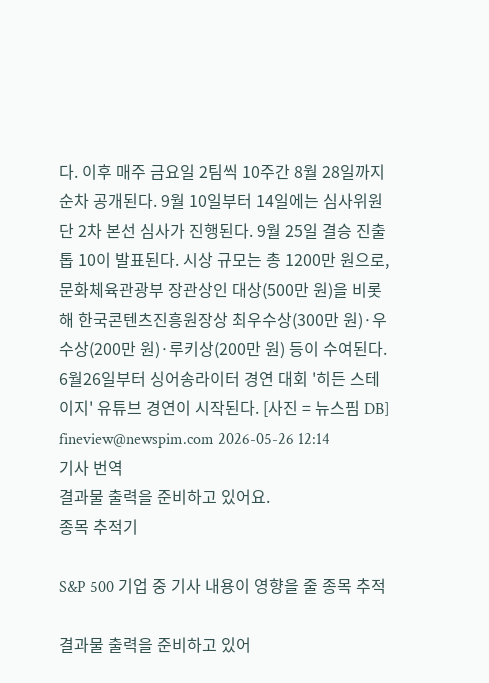다. 이후 매주 금요일 2팀씩 10주간 8월 28일까지 순차 공개된다. 9월 10일부터 14일에는 심사위원단 2차 본선 심사가 진행된다. 9월 25일 결승 진출 톱 10이 발표된다. 시상 규모는 총 1200만 원으로, 문화체육관광부 장관상인 대상(500만 원)을 비롯해 한국콘텐츠진흥원장상 최우수상(300만 원)·우수상(200만 원)·루키상(200만 원) 등이 수여된다. 6월26일부터 싱어송라이터 경연 대회 '히든 스테이지' 유튜브 경연이 시작된다. [사진 = 뉴스핌 DB] fineview@newspim.com 2026-05-26 12:14
기사 번역
결과물 출력을 준비하고 있어요.
종목 추적기

S&P 500 기업 중 기사 내용이 영향을 줄 종목 추적

결과물 출력을 준비하고 있어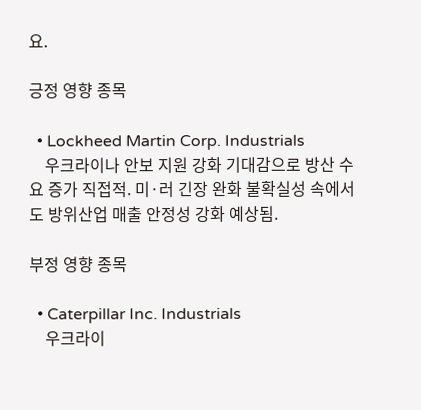요.

긍정 영향 종목

  • Lockheed Martin Corp. Industrials
    우크라이나 안보 지원 강화 기대감으로 방산 수요 증가 직접적. 미·러 긴장 완화 불확실성 속에서도 방위산업 매출 안정성 강화 예상됨.

부정 영향 종목

  • Caterpillar Inc. Industrials
    우크라이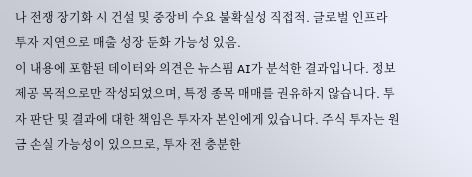나 전쟁 장기화 시 건설 및 중장비 수요 불확실성 직접적. 글로벌 인프라 투자 지연으로 매출 성장 둔화 가능성 있음.
이 내용에 포함된 데이터와 의견은 뉴스핌 AI가 분석한 결과입니다. 정보 제공 목적으로만 작성되었으며, 특정 종목 매매를 권유하지 않습니다. 투자 판단 및 결과에 대한 책임은 투자자 본인에게 있습니다. 주식 투자는 원금 손실 가능성이 있으므로, 투자 전 충분한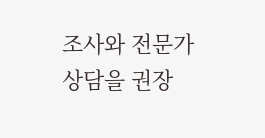조사와 전문가 상담을 권장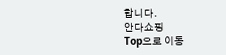합니다.
안다쇼핑
Top으로 이동